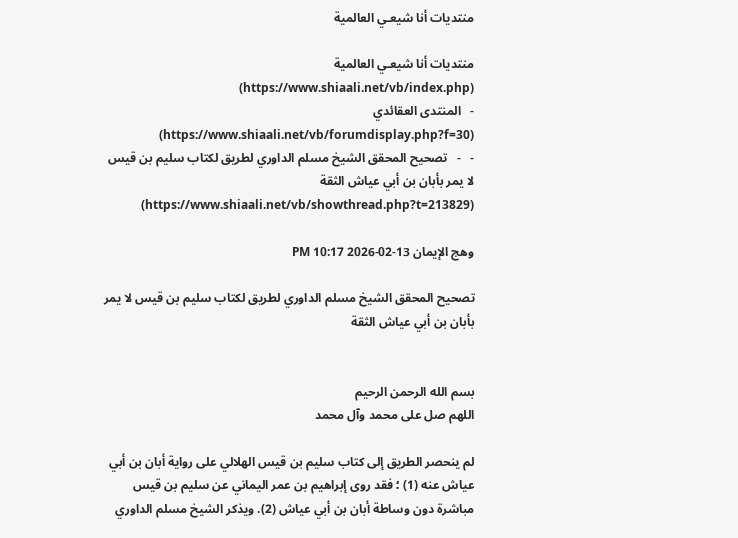منتديات أنا شيعـي العالمية

منتديات أنا شيعـي العالمية (https://www.shiaali.net/vb/index.php)
-   المنتدى العقائدي (https://www.shiaali.net/vb/forumdisplay.php?f=30)
-   -   تصحيح المحقق الشيخ مسلم الداوري لطريق لكتاب سليم بن قيس لا يمر بأبان بن أبي عياش الثقة (https://www.shiaali.net/vb/showthread.php?t=213829)

وهج الإيمان 13-02-2026 10:17 PM

تصحيح المحقق الشيخ مسلم الداوري لطريق لكتاب سليم بن قيس لا يمر بأبان بن أبي عياش الثقة


بسم الله الرحمن الرحيم
اللهم صل على محمد وآل محمد

لم ينحصر الطريق إلى كتاب سليم بن قيس الهلالي على رواية أبان بن أبي عياش عنه (1) ؛ فقد روى إبراهيم بن عمر اليماني عن سليم بن قيس مباشرة دون وساطة أبان بن أبي عياش (2). ويذكر الشيخ مسلم الداوري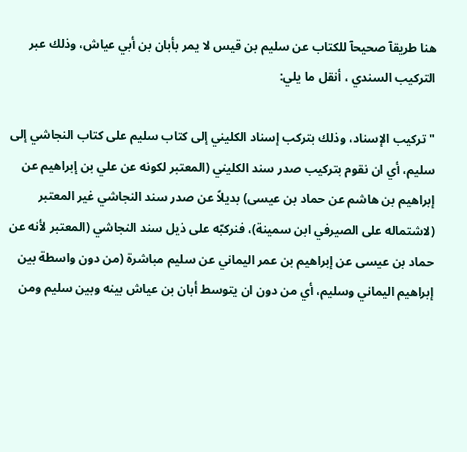هنا طريقآ صحيحآ للكتاب عن سليم بن قيس لا يمر بأبان بن أبي عياش، وذلك عبر التركيب السندي ، أنقل ما يلي:

" تركيب الإسناد، وذلك بتركب إسناد الكليني إلى كتاب سليم على كتاب النجاشي إلى سليم، أي ان نقوم بتركيب صدر سند الكليني (المعتبر لكونه عن علي بن إبراهيم عن إبراهيم بن هاشم عن حماد بن عيسى) بديلاً عن صدر سند النجاشي غير المعتبر (لاشتماله على الصيرفي ابن سمينة)، فنركبّه على ذيل سند النجاشي (المعتبر لأنه عن حماد بن عيسى عن إبراهيم بن عمر اليماني عن سليم مباشرة (من دون واسطة بين إبراهيم اليماني وسليم، أي من دون ان يتوسط أبان بن عياش بينه وبين سليم ومن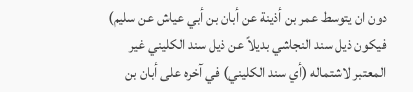دون ان يتوسط عمر بن أذينة عن أبان بن أبي عياش عن سليم) فيكون ذيل سند النجاشي بديلاً عن ذيل سند الكليني غير المعتبر لاشتماله (أي سند الكليني) في آخره على أبان بن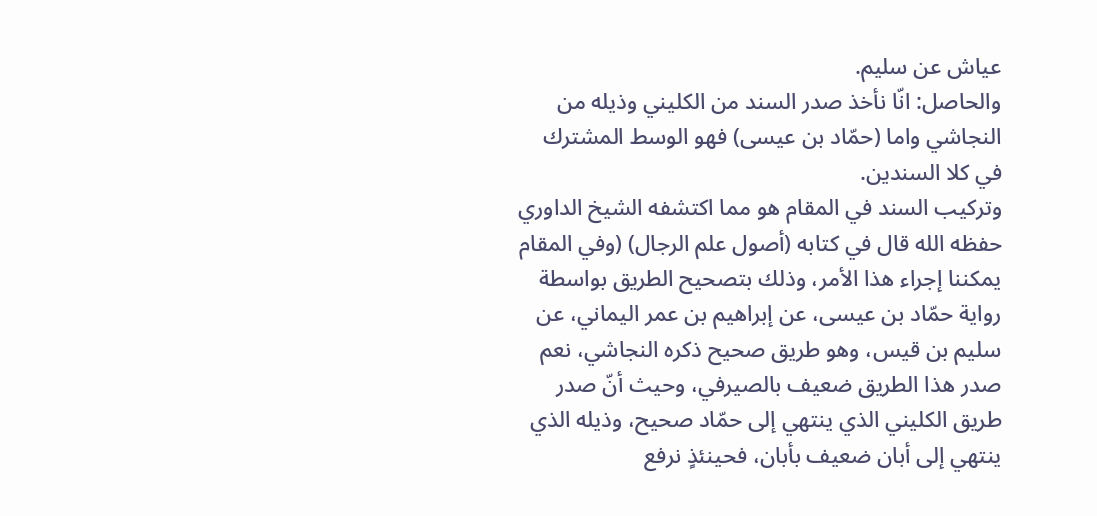عياش عن سليم.
والحاصل: انّا نأخذ صدر السند من الكليني وذيله من النجاشي واما (حمّاد بن عيسى) فهو الوسط المشترك في كلا السندين.
وتركيب السند في المقام هو مما اكتشفه الشيخ الداوري حفظه الله قال في كتابه (أصول علم الرجال) (وفي المقام يمكننا إجراء هذا الأمر، وذلك بتصحيح الطريق بواسطة رواية حمّاد بن عيسى، عن إبراهيم بن عمر اليماني، عن سليم بن قيس، وهو طريق صحيح ذكره النجاشي، نعم صدر هذا الطريق ضعيف بالصيرفي، وحيث أنّ صدر طريق الكليني الذي ينتهي إلى حمّاد صحيح، وذيله الذي ينتهي إلى أبان ضعيف بأبان، فحينئذٍ نرفع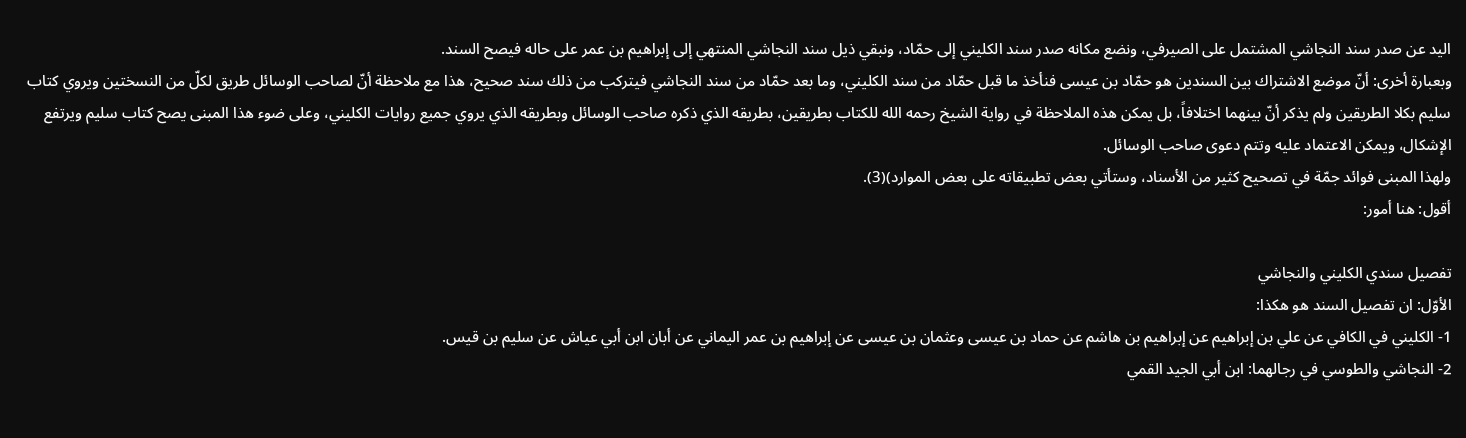اليد عن صدر سند النجاشي المشتمل على الصيرفي، ونضع مكانه صدر سند الكليني إلى حمّاد، ونبقي ذيل سند النجاشي المنتهي إلى إبراهيم بن عمر على حاله فيصح السند.
وبعبارة أخرى: أنّ موضع الاشتراك بين السندين هو حمّاد بن عيسى فنأخذ ما قبل حمّاد من سند الكليني، وما بعد حمّاد من سند النجاشي فيتركب من ذلك سند صحيح، هذا مع ملاحظة أنّ لصاحب الوسائل طريق لكلّ من النسختين ويروي كتاب سليم بكلا الطريقين ولم يذكر أنّ بينهما اختلافاً، بل يمكن هذه الملاحظة في رواية الشيخ رحمه الله للكتاب بطريقين، بطريقه الذي ذكره صاحب الوسائل وبطريقه الذي يروي جميع روايات الكليني، وعلى ضوء هذا المبنى يصح كتاب سليم ويرتفع الإشكال، ويمكن الاعتماد عليه وتتم دعوى صاحب الوسائل.
ولهذا المبنى فوائد جمّة في تصحيح كثير من الأسناد، وستأتي بعض تطبيقاته على بعض الموارد)(3).
أقول: هنا أمور:

تفصيل سندي الكليني والنجاشي
الأوّل: ان تفصيل السند هو هكذا:
1- الكليني في الكافي عن علي بن إبراهيم عن إبراهيم بن هاشم عن حماد بن عيسى وعثمان بن عيسى عن إبراهيم بن عمر اليماني عن أبان ابن أبي عياش عن سليم بن قيس.
2- النجاشي والطوسي في رجالهما: ابن أبي الجيد القمي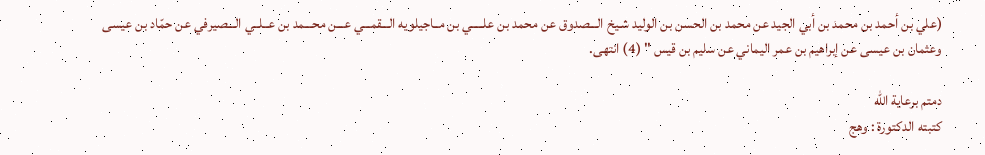(علي بن أحمد بن محمد بن أبي الجيد عن محمد بن الحسن بن الوليد شـيخ الـــصدوق عن محمد بن علـــــي بن مــاجيلويه الـــقمـــي عـــن محـــمد بن عــلــي الـــصيرفي عن حمّاد بن عيسى وعثمان بن عيسى عن إبراهيم بن عمر اليماني عن سليم بن قيس " (4) انتهى.

دمتم برعاية الله
كتبته الدكتورة : وهج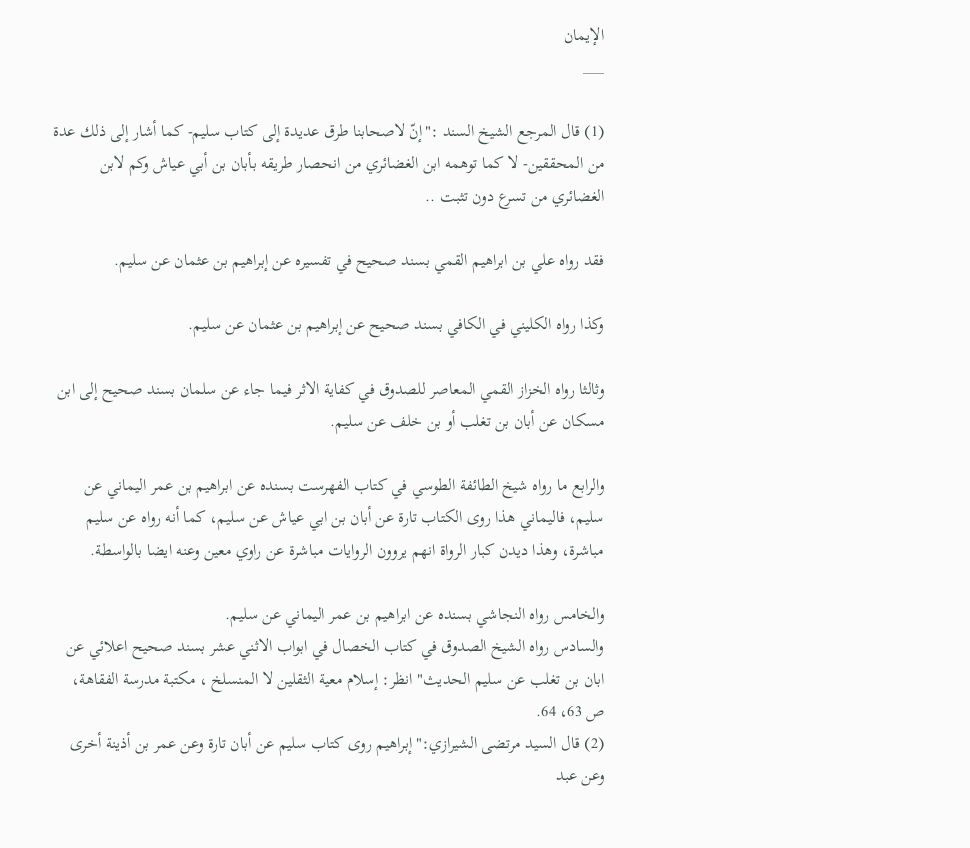الإيمان
___

(1) قال المرجع الشيخ السند :"إنّ لاصحابنا طرق عديدة إلى كتاب سليم- كما أشار إلى ذلك عدة من المحققين- لا كما توهمه ابن الغضائري من انحصار طريقه بأبان بن أبي عياش وكم لابن الغضائري من تسرع دون تثبت ..

فقد رواه علي بن ابراهيم القمي بسند صحيح في تفسيره عن إبراهيم بن عثمان عن سليم.

وكذا رواه الكليني في الكافي بسند صحيح عن إبراهيم بن عثمان عن سليم.

وثالثا رواه الخزاز القمي المعاصر للصدوق في كفاية الاثر فيما جاء عن سلمان بسند صحيح إلى ابن مسكان عن أبان بن تغلب أو بن خلف عن سليم.

والرابع ما رواه شيخ الطائفة الطوسي في كتاب الفهرست بسنده عن ابراهيم بن عمر اليماني عن سليم، فاليماني هذا روى الكتاب تارة عن أبان بن ابي عياش عن سليم، كما أنه رواه عن سليم مباشرة، وهذا ديدن كبار الرواة انهم يروون الروايات مباشرة عن راوي معين وعنه ايضا بالواسطة.

والخامس رواه النجاشي بسنده عن ابراهيم بن عمر اليماني عن سليم.
والسادس رواه الشيخ الصدوق في كتاب الخصال في ابواب الاثني عشر بسند صحيح اعلائي عن ابان بن تغلب عن سليم الحديث" انظر: إسلام معية الثقلين لا المنسلخ ، مكتبة مدرسة الفقاهة، ص 63، 64.
(2) قال السيد مرتضى الشيرازي:" إبراهيم روى كتاب سليم عن أبان تارة وعن عمر بن أذينة أخرى وعن عبد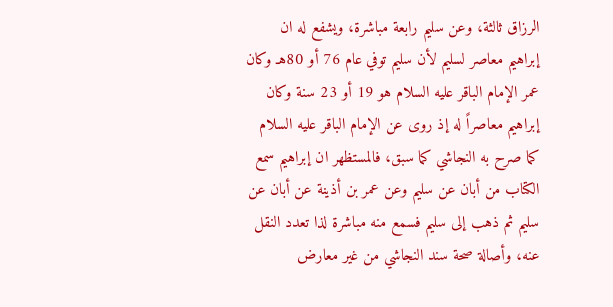الرزاق ثالثة، وعن سليم رابعة مباشرة، ويشفع له ان إبراهيم معاصر لسليم لأن سليم توفي عام 76 أو 80هـ وكان عمر الإمام الباقر عليه السلام هو 19 أو 23 سنة وكان إبراهيم معاصراً له إذ روى عن الإمام الباقر عليه السلام كما صرح به النجاشي كما سبق، فالمستظهر ان إبراهيم سمع الكتاب من أبان عن سليم وعن عمر بن أذينة عن أبان عن سليم ثم ذهب إلى سليم فسمع منه مباشرة لذا تعدد النقل عنه، وأصالة صحة سند النجاشي من غير معارض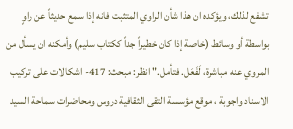تشفع لذلك، ويؤكده ان هذا شأن الراوي المتثبت فانه إذا سمع حديثاً عن راوٍ بواسطة أو وسائط (خاصة إذا كان خطيراً جداً ككتاب سليم) وأمكنه ان يسأل من المروي عنه مباشرة، لَفَعَل. فتأمل." انظر: مبحث: 417- اشكالات على تركيب الاسناد واجوبة ، موقع مؤسسة التقى الثقافية دروس ومحاضرات سماحة السيد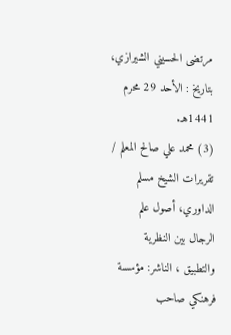مرتضى الحسيني الشيرازي، بتاريخ : الأحد 29 محرم 1441هـ.
(3) محمد علي صالح المعلم / تقريرات الشيخ مسلم الداوري، أصول علم الرجال بين النظرية والتطبيق ، الناشر: مؤسسة فرهنكي صاحب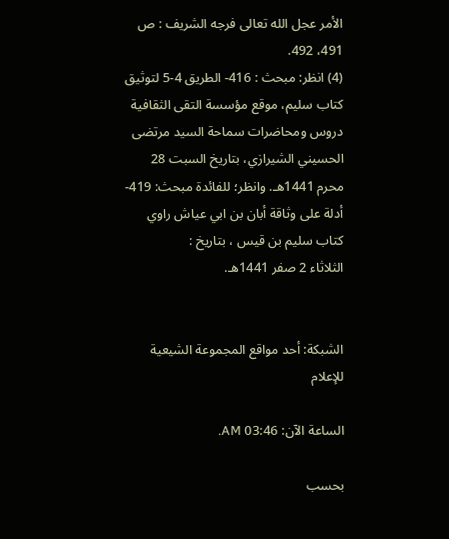الأمر عجل الله تعالى فرجه الشريف : ص 491، 492.
(4) انظر: مبحث : 416- الطريق 4-5 لتوثيق كتاب سليم، موقع مؤسسة التقى الثقافية دروس ومحاضرات سماحة السيد مرتضى الحسيني الشيرازي، بتاريخ السبت 28 محرم 1441هـ. وانظر؛ للفائدة مبحث: 419- أدلة على وثاقة أبان بن ابي عياش راوي كتاب سليم بن قيس ، بتاريخ :
الثلاثاء 2 صفر 1441هـ.


الشبكة: أحد مواقع المجموعة الشيعية للإعلام

الساعة الآن: 03:46 AM.

بحسب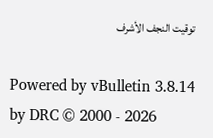توقيت النجف الأشرف

Powered by vBulletin 3.8.14 by DRC © 2000 - 2026